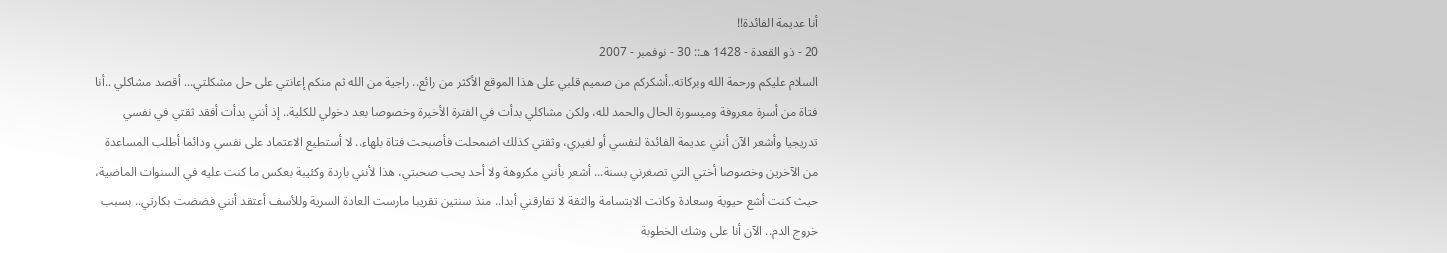أنا عديمة الفائدة!!
20 - ذو القعدة - 1428 هـ:: 30 - نوفمبر - 2007
السلام عليكم ورحمة الله وبركاته..أشكركم من صميم قلبي على هذا الموقع الأكثر من رائع.. راجية من الله ثم منكم إعانتي على حل مشكلتي... أقصد مشاكلي ..أنا فتاة من أسرة معروفة وميسورة الحال والحمد لله، ولكن مشاكلي بدأت في الفترة الأخيرة وخصوصا بعد دخولي للكلية.. إذ أنني بدأت أفقد ثقتي في نفسي تدريجيا وأشعر الآن أنني عديمة الفائدة لنفسي أو لغيري، وثقتي كذلك اضمحلت فأصبحت فتاة بلهاء.. لا أستطيع الاعتماد على نفسي ودائما أطلب المساعدة من الآخرين وخصوصا أختي التي تصغرني بسنة... أشعر بأنني مكروهة ولا أحد يحب صحبتي، هذا لأنني باردة وكئيبة بعكس ما كنت عليه في السنوات الماضية، حيث كنت أشع حيوية وسعادة وكانت الابتسامة والثقة لا تفارقني أبدا.. منذ سنتين تقريبا مارست العادة السرية وللأسف أعتقد أنني فضضت بكارتي.. بسبب خروج الدم.. الآن أنا على وشك الخطوبة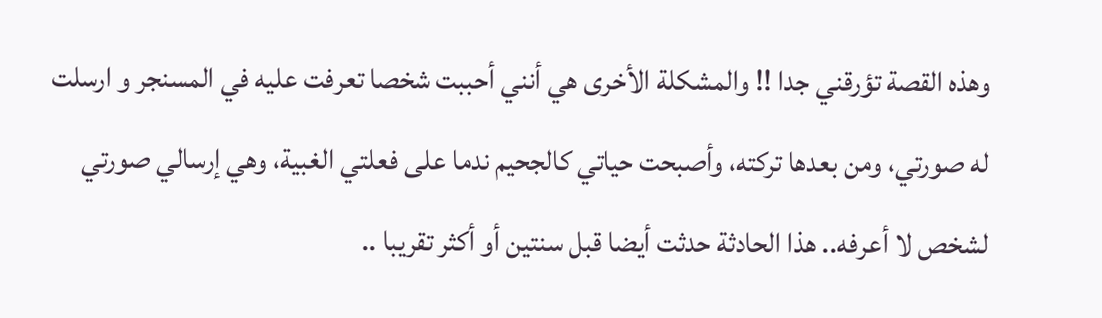وهذه القصة تؤرقني جدا !! والمشكلة الأخرى هي أنني أحببت شخصا تعرفت عليه في المسنجر و ارسلت له صورتي، ومن بعدها تركته، وأصبحت حياتي كالجحيم ندما على فعلتي الغبية، وهي إرسالي صورتي لشخص لا أعرفه.. هذا الحادثة حدثت أيضا قبل سنتين أو أكثر تقريبا ..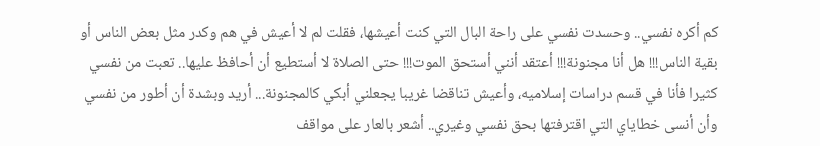كم أكره نفسي.. وحسدت نفسي على راحة البال التي كنت أعيشها، فقلت لم لا أعيش في هم وكدر مثل بعض الناس أو بقية الناس!!! هل أنا مجنونة!!! أعتقد أنني أستحق الموت!!! حتى الصلاة لا أستطيع أن أحافظ عليها.. تعبت من نفسي كثيرا فأنا في قسم دراسات إسلاميه، وأعيش تناقضا غريبا يجعلني أبكي كالمجنونة... أريد وبشدة أن أطور من نفسي وأن أنسى خطاياي التي اقترفتها بحق نفسي وغيري.. أشعر بالعار على مواقف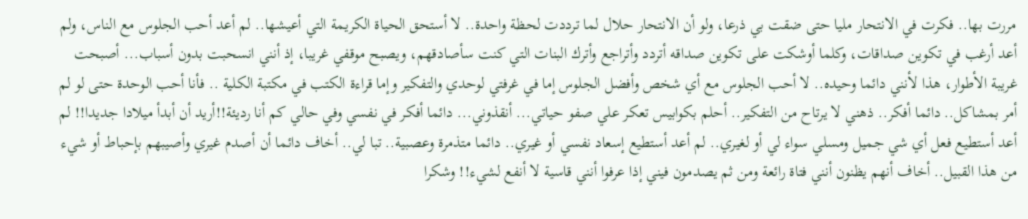مررت بها.. فكرت في الانتحار مليا حتى ضقت بي ذرعا، ولو أن الانتحار حلال لما ترددت لحظة واحدة.. لا أستحق الحياة الكريمة التي أعيشها.. لم أعد أحب الجلوس مع الناس، ولم أعد أرغب في تكوين صداقات، وكلما أوشكت على تكوين صداقه أتردد وأتراجع وأترك البنات التي كنت سأصادقهم، ويصبح موقفي غريبا، إذ أنني انسحبت بدون أسباب... أصبحت غريبة الأطوار، هذا لأنني دائما وحيده.. لا أحب الجلوس مع أي شخص وأفضل الجلوس إما في غرفتي لوحدي والتفكير وإما قراءة الكتب في مكتبة الكلية .. فأنا أحب الوحدة حتى لو لم أمر بمشاكل.. دائما أفكر.. ذهني لا يرتاح من التفكير.. أحلم بكوابيس تعكر علي صفو حياتي... أنقذوني... دائما أفكر في نفسي وفي حالي كم أنا رديئة!!أريد أن أبدأ ميلادا جديدا!! لم أعد أستطيع فعل أي شي جميل ومسلي سواء لي أو لغيري.. لم أعد أستطيع إسعاد نفسي أو غيري.. دائما متذمرة وعصبية.. تبا لي.. أخاف دائما أن أصدم غيري وأصيبهم بإحباط أو شيء من هذا القبيل.. أخاف أنهم يظنون أنني فتاة رائعة ومن ثم يصدمون فيني إذا عرفوا أنني قاسية لا أنفع لشيء!! وشكرا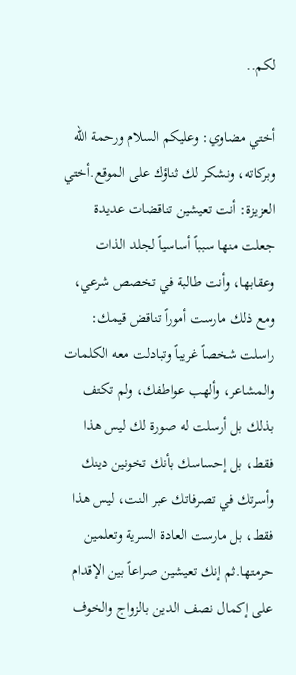لكم..

أختي مضاوي: وعليكم السلام ورحمة الله وبركاته، ونشكر لك ثناؤك على الموقع.أختي العزيزة: أنت تعيشين تناقضات عديدة جعلت منها سبباً أساسياً لجلد الذات وعقابها، وأنت طالبة في تخصص شرعي، ومع ذلك مارست أموراً تناقض قيمك: راسلت شخصاً غريباً وتبادلت معه الكلمات والمشاعر، وألهب عواطفك، ولم تكتف بذلك بل أرسلت له صورة لك ليس هذا فقط، بل إحساسك بأنك تخونين دينك وأسرتك في تصرفاتك عبر النت، ليس هذا فقط، بل مارست العادة السرية وتعلمين حرمتها.ثم إنك تعيشين صراعاً بين الإقدام على إكمال نصف الدين بالزواج والخوف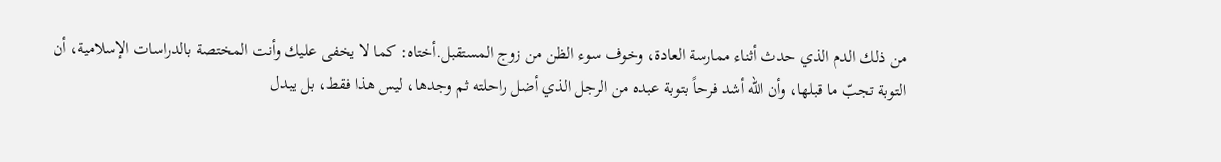من ذلك الدم الذي حدث أثناء ممارسة العادة، وخوف سوء الظن من زوج المستقبل.أختاه: كما لا يخفى عليك وأنت المختصة بالدراسات الإسلامية، أن التوبة تجبّ ما قبلها، وأن الله أشد فرحاً بتوبة عبده من الرجل الذي أضل راحلته ثم وجدها، ليس هذا فقط، بل يبدل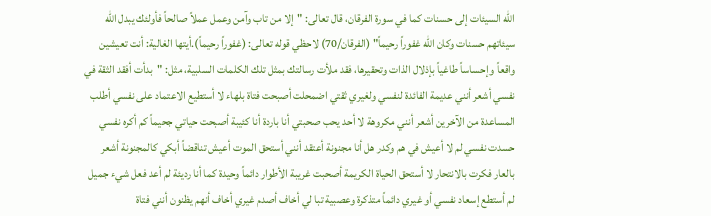الله السيئات إلى حسنات كما في سورة الفرقان، قال تعالى: "إلا من تاب وآمن وعمل عملاً صالحاً فأولئك يبدل الله سيئاتهم حسنات وكان الله غفوراً رحيماً" (الفرقان/70) لاحظي قوله تعالى: (غفوراً رحيماً).أيتها الغالية: أنت تعيشين واقعاً وإحساساً طاغياً بإذلال الذات وتحقيرها، فقد ملأت رسالتك بمثل تلك الكلمات السلبية، مثل: "بدأت أفقد الثقة في نفسي أشعر أنني عديمة الفائدة لنفسي ولغيري ثقتي اضمحلت أصبحت فتاة بلهاء لا أستطيع الاعتماد على نفسي أطلب المساعدة من الآخرين أشعر أنني مكروهة لا أحد يحب صحبتي أنا باردة أنا كئيبة أصبحت حياتي جحيماً كم أكره نفسي حسدت نفسي لم لا أعيش في هم وكدر هل أنا مجنونة أعتقد أنني أستحق الموت أعيش تناقضاً أبكي كالمجنونة أشعر بالعار فكرت بالانتحار لا أستحق الحياة الكريمة أصحبت غريبة الأطوار دائماً وحيدة كما أنا رديئة لم أعد فعل شيء جميل لم أستطع إسعاد نفسي أو غيري دائماً متذكرة وعصبية تبا لي أخاف أصدم غيري أخاف أنهم يظنون أنني فتاة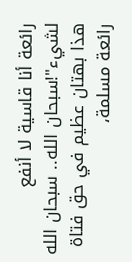رائعة أنا قاسية لا أنفع لشيء"!سبحان الله.. سبحان الله هذا بهتان عظيم في حق فتاة رائعة مسلمة،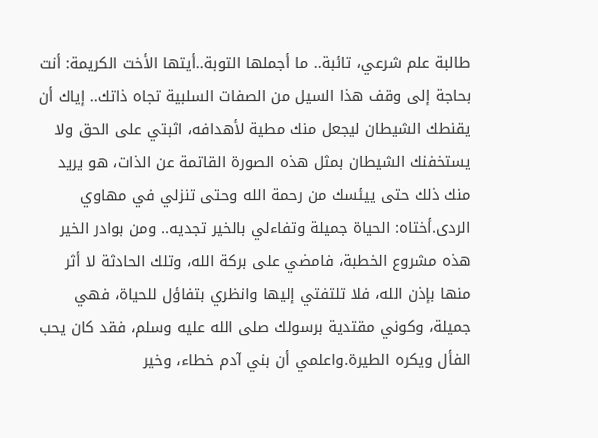طالبة علم شرعي، تائبة.. ما أجملها التوبة..أيتها الأخت الكريمة: أنت بحاجة إلى وقف هذا السيل من الصفات السلبية تجاه ذاتك.. إياك أن يقنطك الشيطان ليجعل منك مطية لأهدافه، اثبتي على الحق ولا يستخفنك الشيطان بمثل هذه الصورة القاتمة عن الذات، هو يريد منك ذلك حتى ييئسك من رحمة الله وحتى تنزلي في مهاوي الردى.أختاه: الحياة جميلة وتفاءلي بالخير تجديه.. ومن بوادر الخير هذه مشروع الخطبة، فامضي على بركة الله، وتلك الحادثة لا أثر منها بإذن الله، فلا تلتفتي إليها وانظري بتفاؤل للحياة، فهي جميلة، وكوني مقتدية برسولك صلى الله عليه وسلم، فقد كان يحب الفأل ويكره الطيرة.واعلمي أن بني آدم خطاء، وخير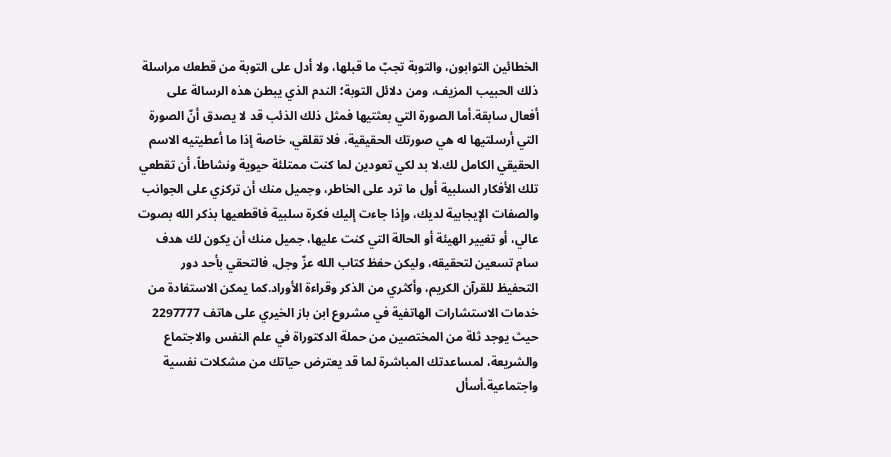الخطائين التوابون، والتوبة تجبّ ما قبلها، ولا أدل على التوبة من قطعك مراسلة ذلك الحبيب المزيف، ومن دلائل التوبة؛ الندم الذي يبطن هذه الرسالة على أفعال سابقة.أما الصورة التي بعثتيها فمثل ذلك الذئب قد لا يصدق أنّ الصورة التي أرسلتيها له هي صورتك الحقيقية، فلا تقلقي، خاصة إذا ما أعطيتيه الاسم الحقيقي الكامل لك.لا بد لكي تعودين لما كنت ممتلئة حيوية ونشاطاً، أن تقطعي تلك الأفكار السلبية أول ما ترد على الخاطر، وجميل منك أن تركزي على الجوانب والصفات الإيجابية لديك، وإذا جاءت إليك فكرة سلبية فاقطعيها بذكر الله بصوت عالي، أو تغيير الهيئة أو الحالة التي كنت عليها، جميل منك أن يكون لك هدف سام تسعين لتحقيقه، وليكن حفظ كتاب الله عزّ وجل، فالتحقي بأحد دور التحفيظ للقرآن الكريم، وأكثري من الذكر وقراءة الأوراد.كما يمكن الاستفادة من خدمات الاستشارات الهاتفية في مشروع ابن باز الخيري على هاتف 2297777 حيث يوجد ثلة من المختصين من حملة الدكتوراة في علم النفس والاجتماع والشريعة، لمساعدتك المباشرة لما قد يعترض حياتك من مشكلات نفسية واجتماعية.أسأل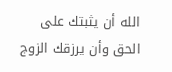الله أن يثبتك على الحق وأن يرزقك الزوج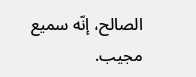الصالح، إنّه سميع مجيب.